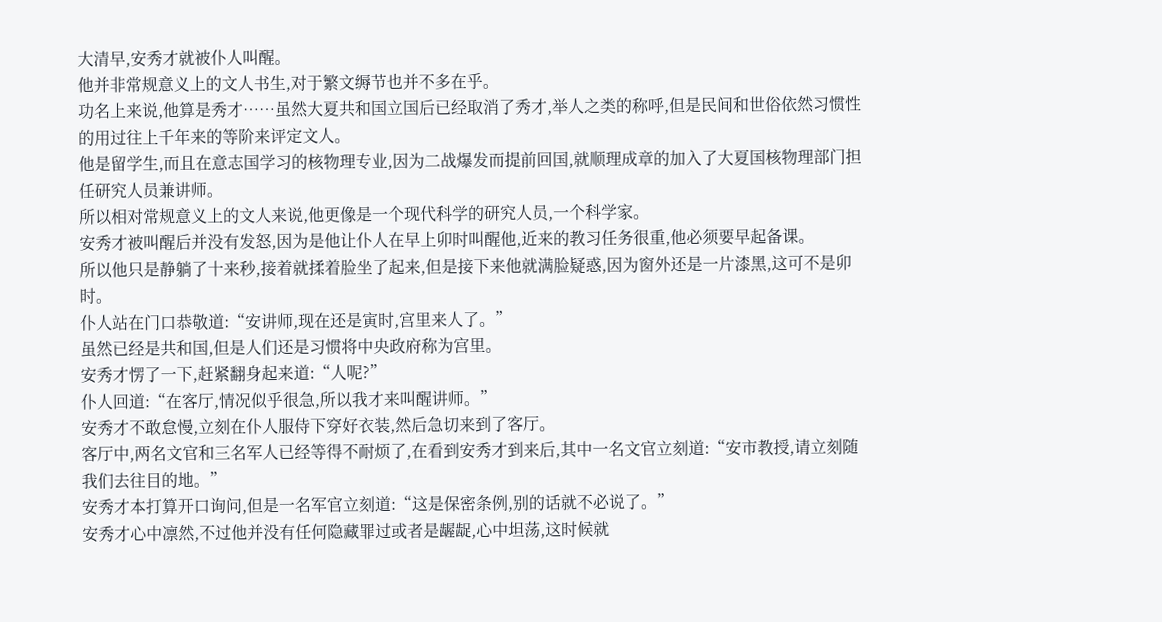大清早,安秀才就被仆人叫醒。
他并非常规意义上的文人书生,对于繁文缛节也并不多在乎。
功名上来说,他算是秀才……虽然大夏共和国立国后已经取消了秀才,举人之类的称呼,但是民间和世俗依然习惯性的用过往上千年来的等阶来评定文人。
他是留学生,而且在意志国学习的核物理专业,因为二战爆发而提前回国,就顺理成章的加入了大夏国核物理部门担任研究人员兼讲师。
所以相对常规意义上的文人来说,他更像是一个现代科学的研究人员,一个科学家。
安秀才被叫醒后并没有发怒,因为是他让仆人在早上卯时叫醒他,近来的教习任务很重,他必须要早起备课。
所以他只是静躺了十来秒,接着就揉着脸坐了起来,但是接下来他就满脸疑惑,因为窗外还是一片漆黑,这可不是卯时。
仆人站在门口恭敬道:“安讲师,现在还是寅时,宫里来人了。”
虽然已经是共和国,但是人们还是习惯将中央政府称为宫里。
安秀才愣了一下,赶紧翻身起来道:“人呢?”
仆人回道:“在客厅,情况似乎很急,所以我才来叫醒讲师。”
安秀才不敢怠慢,立刻在仆人服侍下穿好衣装,然后急切来到了客厅。
客厅中,两名文官和三名军人已经等得不耐烦了,在看到安秀才到来后,其中一名文官立刻道:“安市教授,请立刻随我们去往目的地。”
安秀才本打算开口询问,但是一名军官立刻道:“这是保密条例,别的话就不必说了。”
安秀才心中凛然,不过他并没有任何隐藏罪过或者是龌龊,心中坦荡,这时候就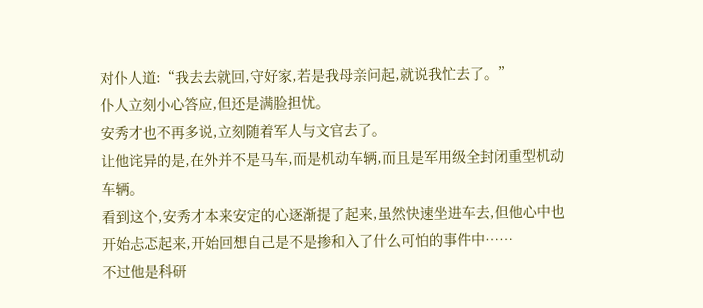对仆人道:“我去去就回,守好家,若是我母亲问起,就说我忙去了。”
仆人立刻小心答应,但还是满脸担忧。
安秀才也不再多说,立刻随着军人与文官去了。
让他诧异的是,在外并不是马车,而是机动车辆,而且是军用级全封闭重型机动车辆。
看到这个,安秀才本来安定的心逐渐提了起来,虽然快速坐进车去,但他心中也开始忐忑起来,开始回想自己是不是掺和入了什么可怕的事件中……
不过他是科研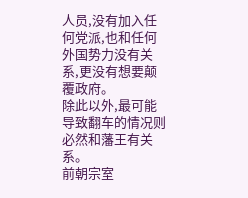人员,没有加入任何党派,也和任何外国势力没有关系,更没有想要颠覆政府。
除此以外,最可能导致翻车的情况则必然和藩王有关系。
前朝宗室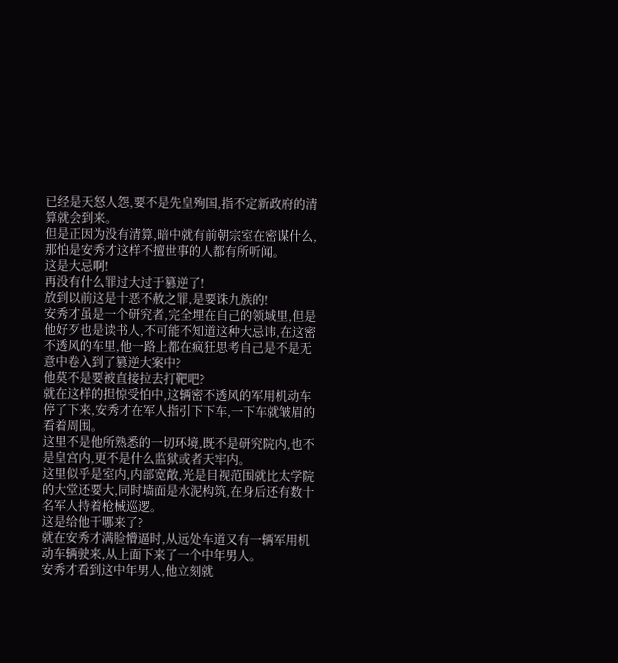已经是天怒人怨,要不是先皇殉国,指不定新政府的清算就会到来。
但是正因为没有清算,暗中就有前朝宗室在密谋什么,那怕是安秀才这样不擅世事的人都有所听闻。
这是大忌啊!
再没有什么罪过大过于篡逆了!
放到以前这是十恶不赦之罪,是要诛九族的!
安秀才虽是一个研究者,完全埋在自己的领域里,但是他好歹也是读书人,不可能不知道这种大忌讳,在这密不透风的车里,他一路上都在疯狂思考自己是不是无意中卷入到了篡逆大案中?
他莫不是要被直接拉去打靶吧?
就在这样的担惊受怕中,这辆密不透风的军用机动车停了下来,安秀才在军人指引下下车,一下车就皱眉的看着周围。
这里不是他所熟悉的一切环境,既不是研究院内,也不是皇宫内,更不是什么监狱或者天牢内。
这里似乎是室内,内部宽敞,光是目视范围就比太学院的大堂还要大,同时墙面是水泥构筑,在身后还有数十名军人持着枪械巡逻。
这是给他干哪来了?
就在安秀才满脸懵逼时,从远处车道又有一辆军用机动车辆驶来,从上面下来了一个中年男人。
安秀才看到这中年男人,他立刻就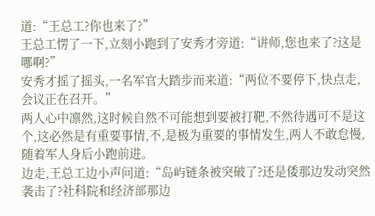道:“王总工?你也来了?”
王总工愣了一下,立刻小跑到了安秀才旁道:“讲师,您也来了?这是哪啊?”
安秀才摇了摇头,一名军官大踏步而来道:“两位不要停下,快点走,会议正在召开。”
两人心中凛然,这时候自然不可能想到要被打靶,不然待遇可不是这个,这必然是有重要事情,不,是极为重要的事情发生,两人不敢怠慢,随着军人身后小跑前进。
边走,王总工边小声问道:“岛屿链条被突破了?还是倭那边发动突然袭击了?社科院和经济部那边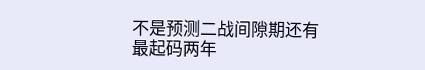不是预测二战间隙期还有最起码两年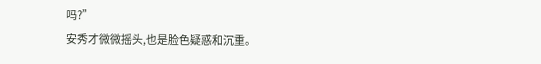吗?”
安秀才微微摇头,也是脸色疑惑和沉重。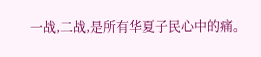一战,二战,是所有华夏子民心中的痛。